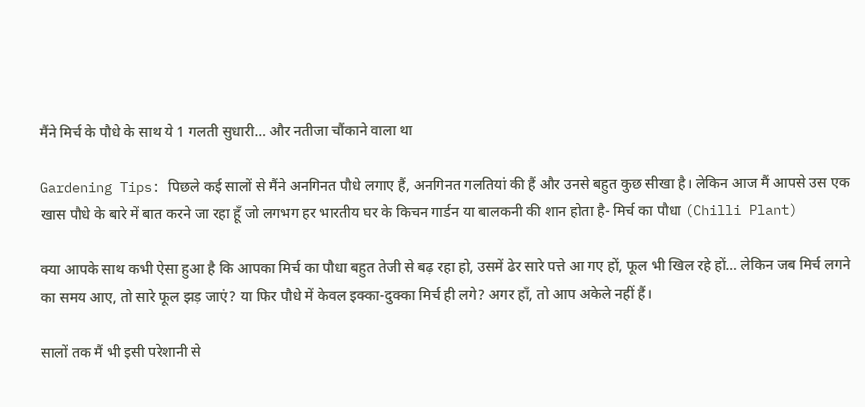मैंने मिर्च के पौधे के साथ ये 1 गलती सुधारी… और नतीजा चौंकाने वाला था

Gardening Tips: पिछले कई सालों से मैंने अनगिनत पौधे लगाए हैं, अनगिनत गलतियां की हैं और उनसे बहुत कुछ सीखा है। लेकिन आज मैं आपसे उस एक खास पौधे के बारे में बात करने जा रहा हूँ जो लगभग हर भारतीय घर के किचन गार्डन या बालकनी की शान होता है- मिर्च का पौधा (Chilli Plant)

क्या आपके साथ कभी ऐसा हुआ है कि आपका मिर्च का पौधा बहुत तेजी से बढ़ रहा हो, उसमें ढेर सारे पत्ते आ गए हों, फूल भी खिल रहे हों… लेकिन जब मिर्च लगने का समय आए, तो सारे फूल झड़ जाएं? या फिर पौधे में केवल इक्का-दुक्का मिर्च ही लगे? अगर हाँ, तो आप अकेले नहीं हैं।

सालों तक मैं भी इसी परेशानी से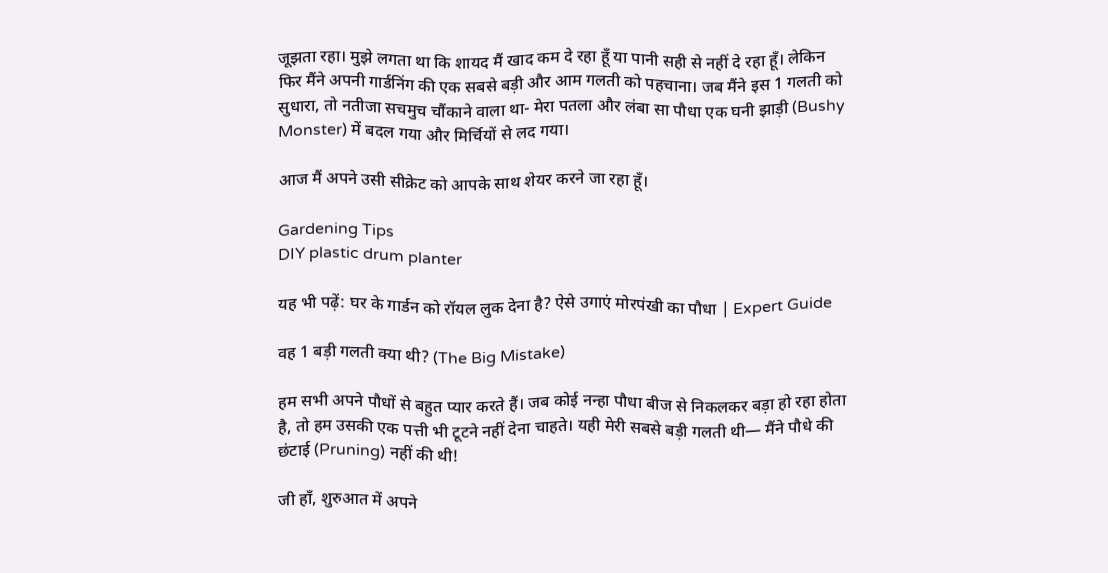जूझता रहा। मुझे लगता था कि शायद मैं खाद कम दे रहा हूँ या पानी सही से नहीं दे रहा हूँ। लेकिन फिर मैंने अपनी गार्डनिंग की एक सबसे बड़ी और आम गलती को पहचाना। जब मैंने इस 1 गलती को सुधारा, तो नतीजा सचमुच चौंकाने वाला था- मेरा पतला और लंबा सा पौधा एक घनी झाड़ी (Bushy Monster) में बदल गया और मिर्चियों से लद गया।

आज मैं अपने उसी सीक्रेट को आपके साथ शेयर करने जा रहा हूँ।

Gardening Tips
DIY plastic drum planter

यह भी पढ़ें: घर के गार्डन को रॉयल लुक देना है? ऐसे उगाएं मोरपंखी का पौधा | Expert Guide

वह 1 बड़ी गलती क्या थी? (The Big Mistake)

हम सभी अपने पौधों से बहुत प्यार करते हैं। जब कोई नन्हा पौधा बीज से निकलकर बड़ा हो रहा होता है, तो हम उसकी एक पत्ती भी टूटने नहीं देना चाहते। यही मेरी सबसे बड़ी गलती थी— मैंने पौधे की छंटाई (Pruning) नहीं की थी!

जी हाँ, शुरुआत में अपने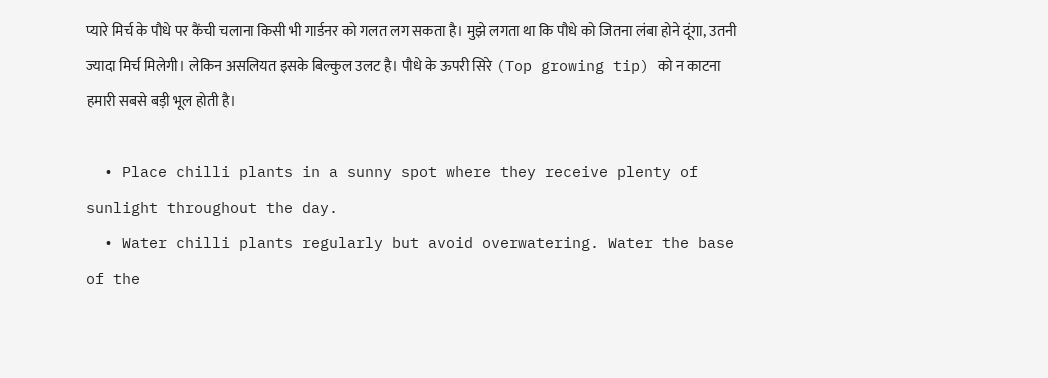प्यारे मिर्च के पौधे पर कैंची चलाना किसी भी गार्डनर को गलत लग सकता है। मुझे लगता था कि पौधे को जितना लंबा होने दूंगा, उतनी ज्यादा मिर्च मिलेगी। लेकिन असलियत इसके बिल्कुल उलट है। पौधे के ऊपरी सिरे (Top growing tip) को न काटना हमारी सबसे बड़ी भूल होती है।

  • Place chilli plants in a sunny spot where they receive plenty of sunlight throughout the day.
  • Water chilli plants regularly but avoid overwatering. Water the base of the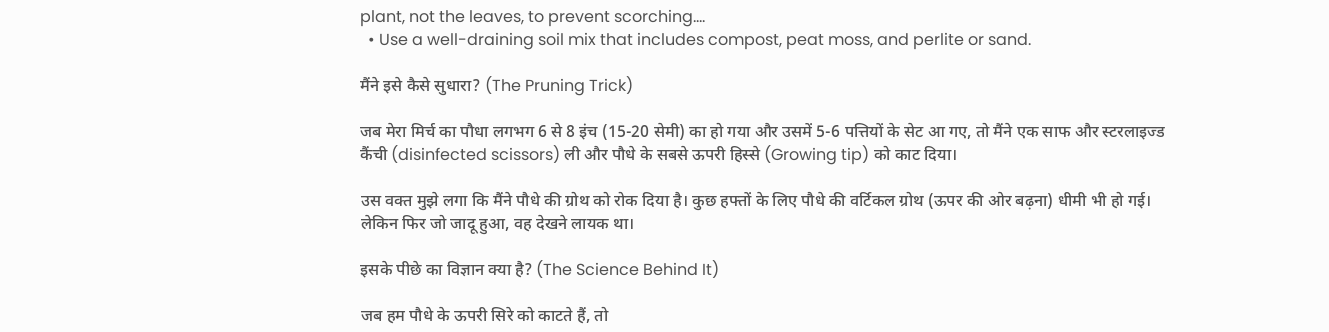plant, not the leaves, to prevent scorching….
  • Use a well-draining soil mix that includes compost, peat moss, and perlite or sand.

मैंने इसे कैसे सुधारा? (The Pruning Trick)

जब मेरा मिर्च का पौधा लगभग 6 से 8 इंच (15-20 सेमी) का हो गया और उसमें 5-6 पत्तियों के सेट आ गए, तो मैंने एक साफ और स्टरलाइज्ड कैंची (disinfected scissors) ली और पौधे के सबसे ऊपरी हिस्से (Growing tip) को काट दिया।

उस वक्त मुझे लगा कि मैंने पौधे की ग्रोथ को रोक दिया है। कुछ हफ्तों के लिए पौधे की वर्टिकल ग्रोथ (ऊपर की ओर बढ़ना) धीमी भी हो गई। लेकिन फिर जो जादू हुआ, वह देखने लायक था।

इसके पीछे का विज्ञान क्या है? (The Science Behind It)

जब हम पौधे के ऊपरी सिरे को काटते हैं, तो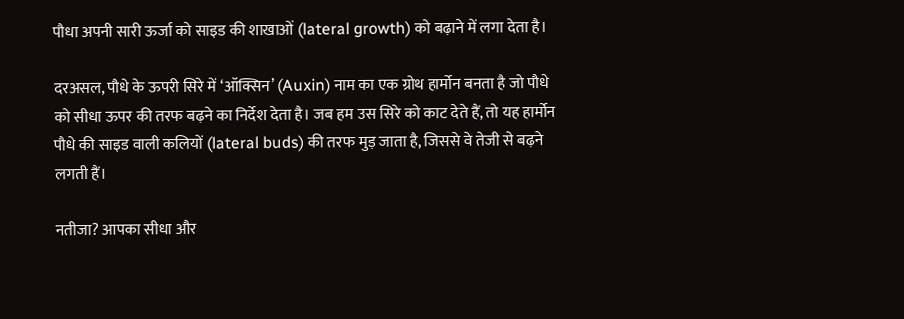पौधा अपनी सारी ऊर्जा को साइड की शाखाओं (lateral growth) को बढ़ाने में लगा देता है।

दरअसल, पौधे के ऊपरी सिरे में ‘ऑक्सिन’ (Auxin) नाम का एक ग्रोथ हार्मोन बनता है जो पौधे को सीधा ऊपर की तरफ बढ़ने का निर्देश देता है। जब हम उस सिरे को काट देते हैं, तो यह हार्मोन पौधे की साइड वाली कलियों (lateral buds) की तरफ मुड़ जाता है, जिससे वे तेजी से बढ़ने लगती हैं।

नतीजा? आपका सीधा और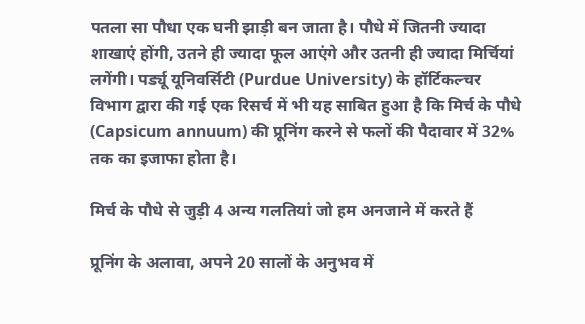पतला सा पौधा एक घनी झाड़ी बन जाता है। पौधे में जितनी ज्यादा शाखाएं होंगी, उतने ही ज्यादा फूल आएंगे और उतनी ही ज्यादा मिर्चियां लगेंगी। पर्ड्यू यूनिवर्सिटी (Purdue University) के हॉर्टिकल्चर विभाग द्वारा की गई एक रिसर्च में भी यह साबित हुआ है कि मिर्च के पौधे (Capsicum annuum) की प्रूनिंग करने से फलों की पैदावार में 32% तक का इजाफा होता है।

मिर्च के पौधे से जुड़ी 4 अन्य गलतियां जो हम अनजाने में करते हैं

प्रूनिंग के अलावा, अपने 20 सालों के अनुभव में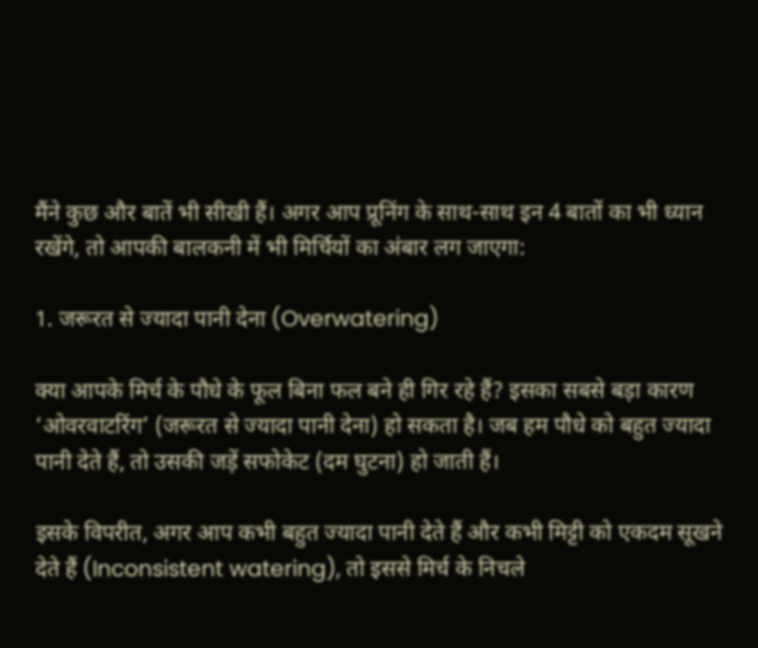मैंने कुछ और बातें भी सीखी हैं। अगर आप प्रूनिंग के साथ-साथ इन 4 बातों का भी ध्यान रखेंगे, तो आपकी बालकनी में भी मिर्चियों का अंबार लग जाएगा:

1. जरूरत से ज्यादा पानी देना (Overwatering)

क्या आपके मिर्च के पौधे के फूल बिना फल बने ही गिर रहे हैं? इसका सबसे बड़ा कारण ‘ओवरवाटरिंग’ (जरूरत से ज्यादा पानी देना) हो सकता है। जब हम पौधे को बहुत ज्यादा पानी देते हैं, तो उसकी जड़ें सफोकेट (दम घुटना) हो जाती हैं।

इसके विपरीत, अगर आप कभी बहुत ज्यादा पानी देते हैं और कभी मिट्टी को एकदम सूखने देते हैं (Inconsistent watering), तो इससे मिर्च के निचले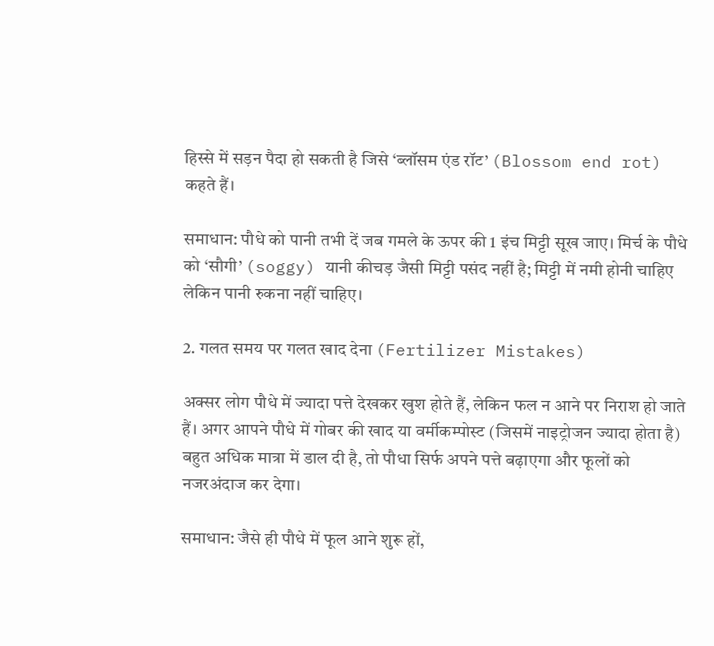हिस्से में सड़न पैदा हो सकती है जिसे ‘ब्लॉसम एंड रॉट’ (Blossom end rot) कहते हैं।

समाधान: पौधे को पानी तभी दें जब गमले के ऊपर की 1 इंच मिट्टी सूख जाए। मिर्च के पौधे को ‘सौगी’ (soggy) यानी कीचड़ जैसी मिट्टी पसंद नहीं है; मिट्टी में नमी होनी चाहिए लेकिन पानी रुकना नहीं चाहिए।

2. गलत समय पर गलत खाद देना (Fertilizer Mistakes)

अक्सर लोग पौधे में ज्यादा पत्ते देखकर खुश होते हैं, लेकिन फल न आने पर निराश हो जाते हैं। अगर आपने पौधे में गोबर की खाद या वर्मीकम्पोस्ट (जिसमें नाइट्रोजन ज्यादा होता है) बहुत अधिक मात्रा में डाल दी है, तो पौधा सिर्फ अपने पत्ते बढ़ाएगा और फूलों को नजरअंदाज कर देगा।

समाधान: जैसे ही पौधे में फूल आने शुरू हों,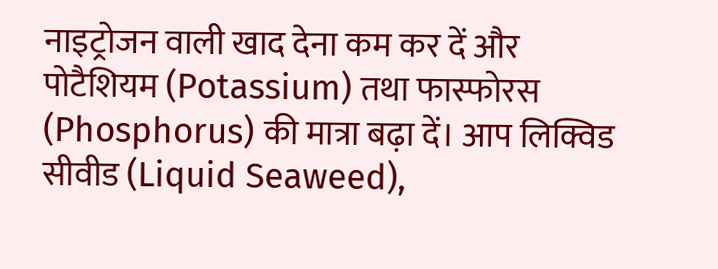नाइट्रोजन वाली खाद देना कम कर दें और पोटैशियम (Potassium) तथा फास्फोरस (Phosphorus) की मात्रा बढ़ा दें। आप लिक्विड सीवीड (Liquid Seaweed),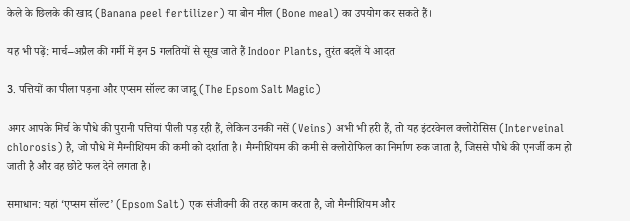केले के छिलके की खाद (Banana peel fertilizer) या बोन मील (Bone meal) का उपयोग कर सकते हैं।

यह भी पढ़ें: मार्च–अप्रैल की गर्मी में इन 5 गलतियों से सूख जाते हैं Indoor Plants, तुरंत बदलें ये आदत

3. पत्तियों का पीला पड़ना और एप्सम सॉल्ट का जादू (The Epsom Salt Magic)

अगर आपके मिर्च के पौधे की पुरानी पत्तियां पीली पड़ रही हैं, लेकिन उनकी नसें (Veins) अभी भी हरी हैं, तो यह इंटरवेनल क्लोरोसिस (Interveinal chlorosis) है, जो पौधे में मैग्नीशियम की कमी को दर्शाता है। मैग्नीशियम की कमी से क्लोरोफिल का निर्माण रुक जाता है, जिससे पौधे की एनर्जी कम हो जाती है और वह छोटे फल देने लगता है।

समाधान: यहां ‘एप्सम सॉल्ट’ (Epsom Salt) एक संजीवनी की तरह काम करता है, जो मैग्नीशियम और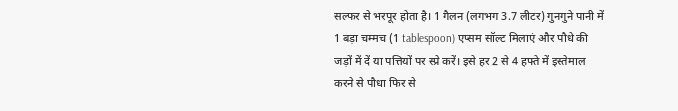सल्फर से भरपूर होता है। 1 गैलन (लगभग 3.7 लीटर) गुनगुने पानी में 1 बड़ा चम्मच (1 tablespoon) एप्सम सॉल्ट मिलाएं और पौधे की जड़ों में दें या पत्तियों पर स्प्रे करें। इसे हर 2 से 4 हफ्ते में इस्तेमाल करने से पौधा फिर से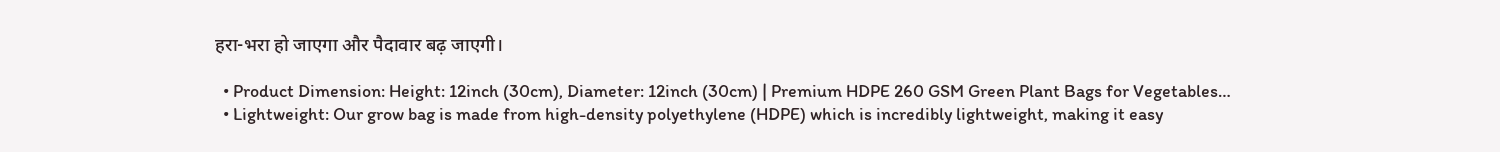हरा-भरा हो जाएगा और पैदावार बढ़ जाएगी।

  • Product Dimension: Height: 12inch (30cm), Diameter: 12inch (30cm) | Premium HDPE 260 GSM Green Plant Bags for Vegetables…
  • Lightweight: Our grow bag is made from high-density polyethylene (HDPE) which is incredibly lightweight, making it easy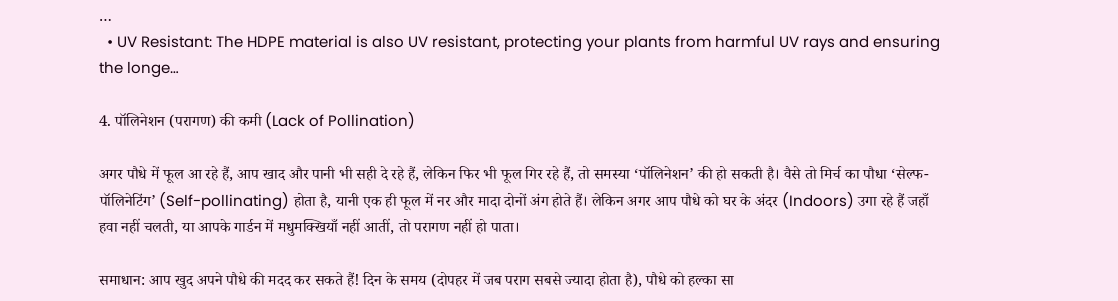…
  • UV Resistant: The HDPE material is also UV resistant, protecting your plants from harmful UV rays and ensuring the longe…

4. पॉलिनेशन (परागण) की कमी (Lack of Pollination)

अगर पौधे में फूल आ रहे हैं, आप खाद और पानी भी सही दे रहे हैं, लेकिन फिर भी फूल गिर रहे हैं, तो समस्या ‘पॉलिनेशन’ की हो सकती है। वैसे तो मिर्च का पौधा ‘सेल्फ-पॉलिनेटिंग’ (Self-pollinating) होता है, यानी एक ही फूल में नर और मादा दोनों अंग होते हैं। लेकिन अगर आप पौधे को घर के अंदर (Indoors) उगा रहे हैं जहाँ हवा नहीं चलती, या आपके गार्डन में मधुमक्खियाँ नहीं आतीं, तो परागण नहीं हो पाता।

समाधान: आप खुद अपने पौधे की मदद कर सकते हैं! दिन के समय (दोपहर में जब पराग सबसे ज्यादा होता है), पौधे को हल्का सा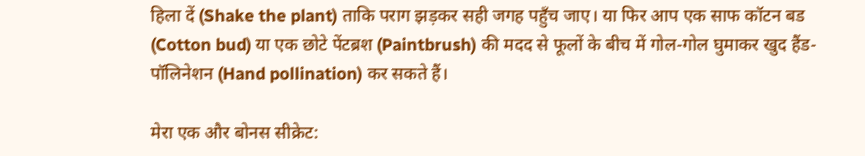हिला दें (Shake the plant) ताकि पराग झड़कर सही जगह पहुँच जाए। या फिर आप एक साफ कॉटन बड (Cotton bud) या एक छोटे पेंटब्रश (Paintbrush) की मदद से फूलों के बीच में गोल-गोल घुमाकर खुद हैंड-पॉलिनेशन (Hand pollination) कर सकते हैं।

मेरा एक और बोनस सीक्रेट: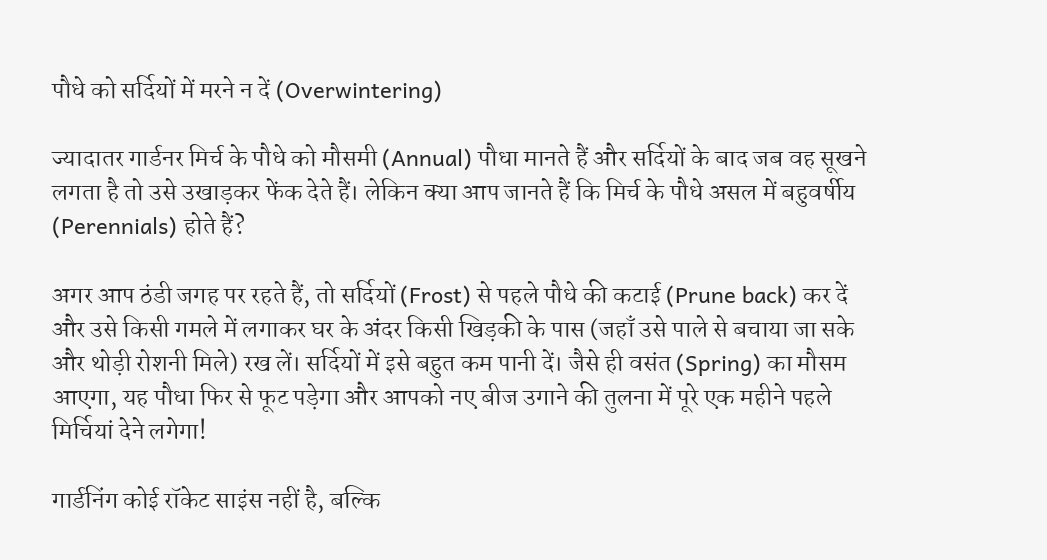पौधे को सर्दियों में मरने न दें (Overwintering)

ज्यादातर गार्डनर मिर्च के पौधे को मौसमी (Annual) पौधा मानते हैं और सर्दियों के बाद जब वह सूखने लगता है तो उसे उखाड़कर फेंक देते हैं। लेकिन क्या आप जानते हैं कि मिर्च के पौधे असल में बहुवर्षीय (Perennials) होते हैं?

अगर आप ठंडी जगह पर रहते हैं, तो सर्दियों (Frost) से पहले पौधे की कटाई (Prune back) कर दें और उसे किसी गमले में लगाकर घर के अंदर किसी खिड़की के पास (जहाँ उसे पाले से बचाया जा सके और थोड़ी रोशनी मिले) रख लें। सर्दियों में इसे बहुत कम पानी दें। जैसे ही वसंत (Spring) का मौसम आएगा, यह पौधा फिर से फूट पड़ेगा और आपको नए बीज उगाने की तुलना में पूरे एक महीने पहले मिर्चियां देने लगेगा!

गार्डनिंग कोई रॉकेट साइंस नहीं है, बल्कि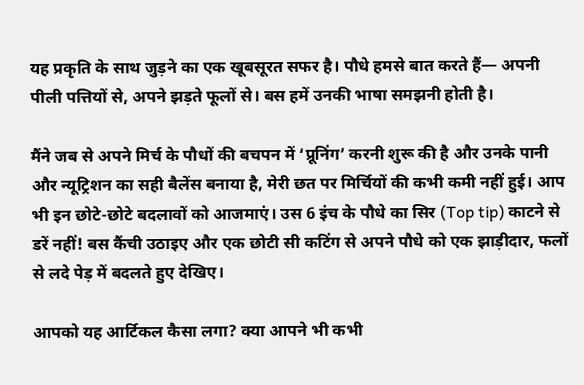यह प्रकृति के साथ जुड़ने का एक खूबसूरत सफर है। पौधे हमसे बात करते हैं— अपनी पीली पत्तियों से, अपने झड़ते फूलों से। बस हमें उनकी भाषा समझनी होती है।

मैंने जब से अपने मिर्च के पौधों की बचपन में ‘प्रूनिंग’ करनी शुरू की है और उनके पानी और न्यूट्रिशन का सही बैलेंस बनाया है, मेरी छत पर मिर्चियों की कभी कमी नहीं हुई। आप भी इन छोटे-छोटे बदलावों को आजमाएं। उस 6 इंच के पौधे का सिर (Top tip) काटने से डरें नहीं! बस कैंची उठाइए और एक छोटी सी कटिंग से अपने पौधे को एक झाड़ीदार, फलों से लदे पेड़ में बदलते हुए देखिए।

आपको यह आर्टिकल कैसा लगा? क्या आपने भी कभी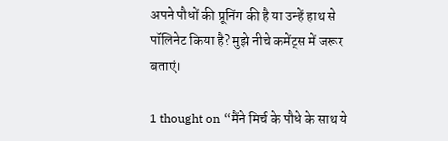अपने पौधों की प्रूनिंग की है या उन्हें हाथ से पॉलिनेट किया है? मुझे नीचे कमेंट्स में जरूर बताएं।

1 thought on “मैंने मिर्च के पौधे के साथ ये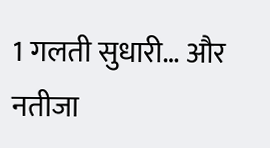1 गलती सुधारी… और नतीजा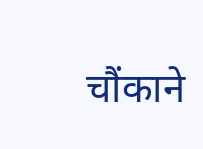चौंकाने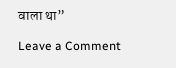वाला था”

Leave a Comment